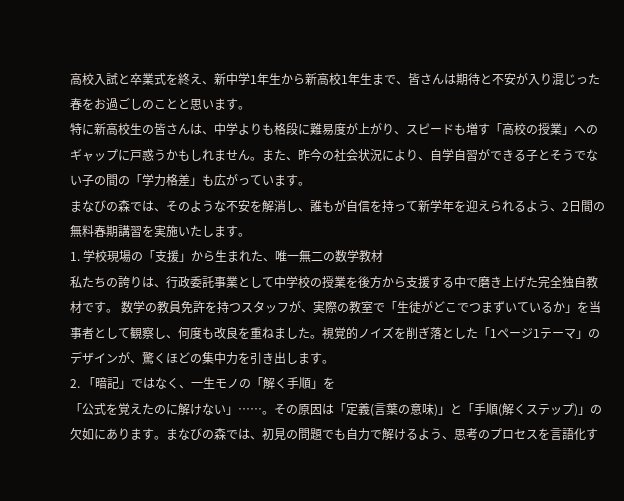高校入試と卒業式を終え、新中学1年生から新高校1年生まで、皆さんは期待と不安が入り混じった春をお過ごしのことと思います。
特に新高校生の皆さんは、中学よりも格段に難易度が上がり、スピードも増す「高校の授業」へのギャップに戸惑うかもしれません。また、昨今の社会状況により、自学自習ができる子とそうでない子の間の「学力格差」も広がっています。
まなびの森では、そのような不安を解消し、誰もが自信を持って新学年を迎えられるよう、2日間の無料春期講習を実施いたします。
1. 学校現場の「支援」から生まれた、唯一無二の数学教材
私たちの誇りは、行政委託事業として中学校の授業を後方から支援する中で磨き上げた完全独自教材です。 数学の教員免許を持つスタッフが、実際の教室で「生徒がどこでつまずいているか」を当事者として観察し、何度も改良を重ねました。視覚的ノイズを削ぎ落とした「1ページ1テーマ」のデザインが、驚くほどの集中力を引き出します。
2. 「暗記」ではなく、一生モノの「解く手順」を
「公式を覚えたのに解けない」……。その原因は「定義(言葉の意味)」と「手順(解くステップ)」の欠如にあります。まなびの森では、初見の問題でも自力で解けるよう、思考のプロセスを言語化す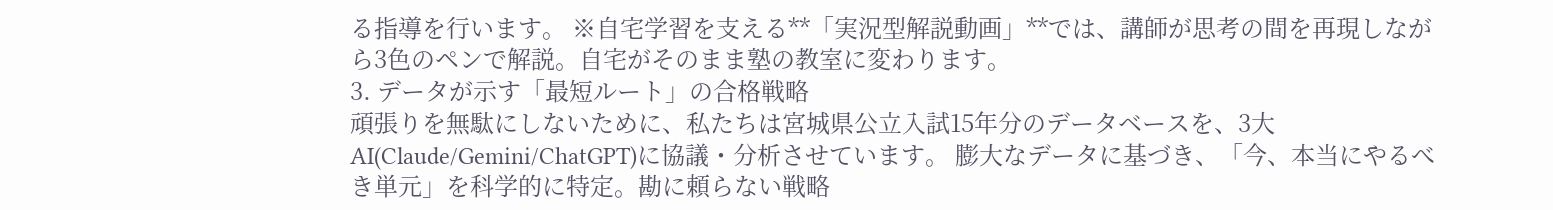る指導を行います。 ※自宅学習を支える**「実況型解説動画」**では、講師が思考の間を再現しながら3色のペンで解説。自宅がそのまま塾の教室に変わります。
3. データが示す「最短ルート」の合格戦略
頑張りを無駄にしないために、私たちは宮城県公立入試15年分のデータベースを、3大AI(Claude/Gemini/ChatGPT)に協議・分析させています。 膨大なデータに基づき、「今、本当にやるべき単元」を科学的に特定。勘に頼らない戦略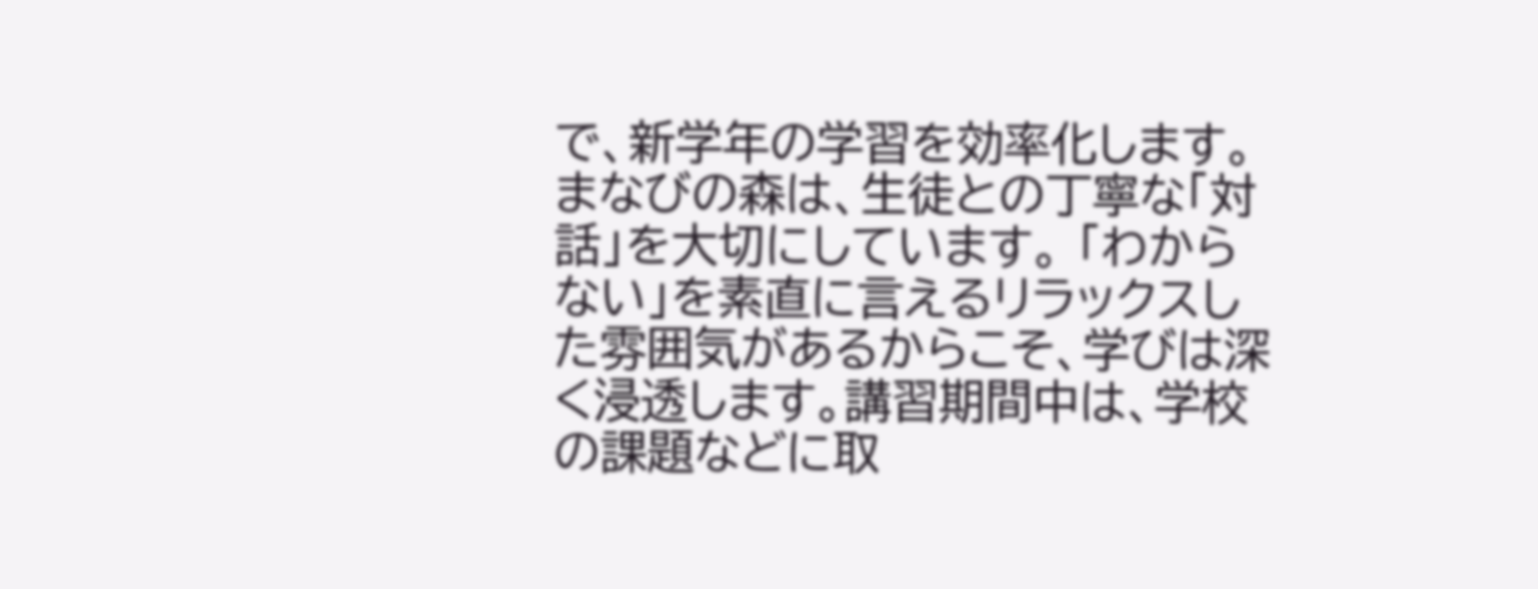で、新学年の学習を効率化します。
まなびの森は、生徒との丁寧な「対話」を大切にしています。 「わからない」を素直に言えるリラックスした雰囲気があるからこそ、学びは深く浸透します。講習期間中は、学校の課題などに取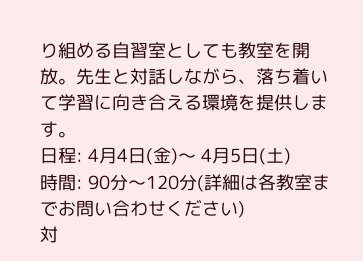り組める自習室としても教室を開放。先生と対話しながら、落ち着いて学習に向き合える環境を提供します。
日程: 4月4日(金)〜 4月5日(土)
時間: 90分〜120分(詳細は各教室までお問い合わせください)
対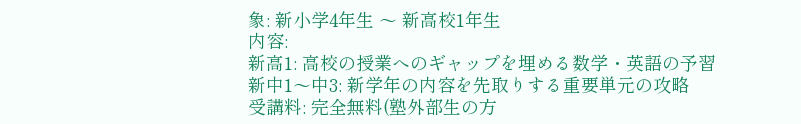象: 新小学4年生 〜 新高校1年生
内容:
新高1: 高校の授業へのギャップを埋める数学・英語の予習
新中1〜中3: 新学年の内容を先取りする重要単元の攻略
受講料: 完全無料(塾外部生の方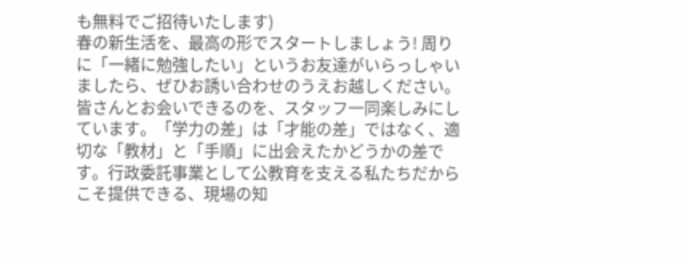も無料でご招待いたします)
春の新生活を、最高の形でスタートしましょう! 周りに「一緒に勉強したい」というお友達がいらっしゃいましたら、ぜひお誘い合わせのうえお越しください。皆さんとお会いできるのを、スタッフ一同楽しみにしています。「学力の差」は「才能の差」ではなく、適切な「教材」と「手順」に出会えたかどうかの差です。行政委託事業として公教育を支える私たちだからこそ提供できる、現場の知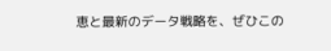恵と最新のデータ戦略を、ぜひこの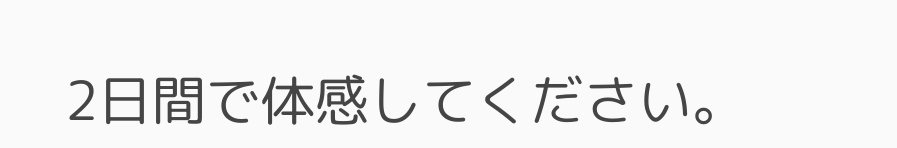2日間で体感してください。